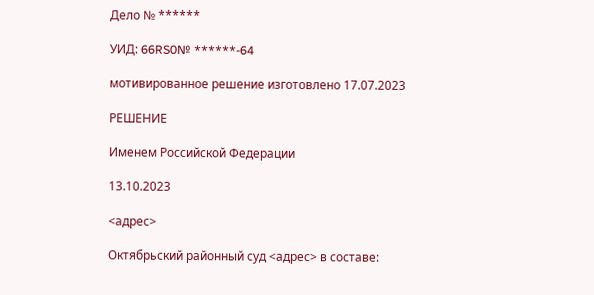Дело № ******

УИД: 66RS0№ ******-64

мотивированное решение изготовлено 17.07.2023

РЕШЕНИЕ

Именем Российской Федерации

13.10.2023

<адрес>

Октябрьский районный суд <адрес> в составе: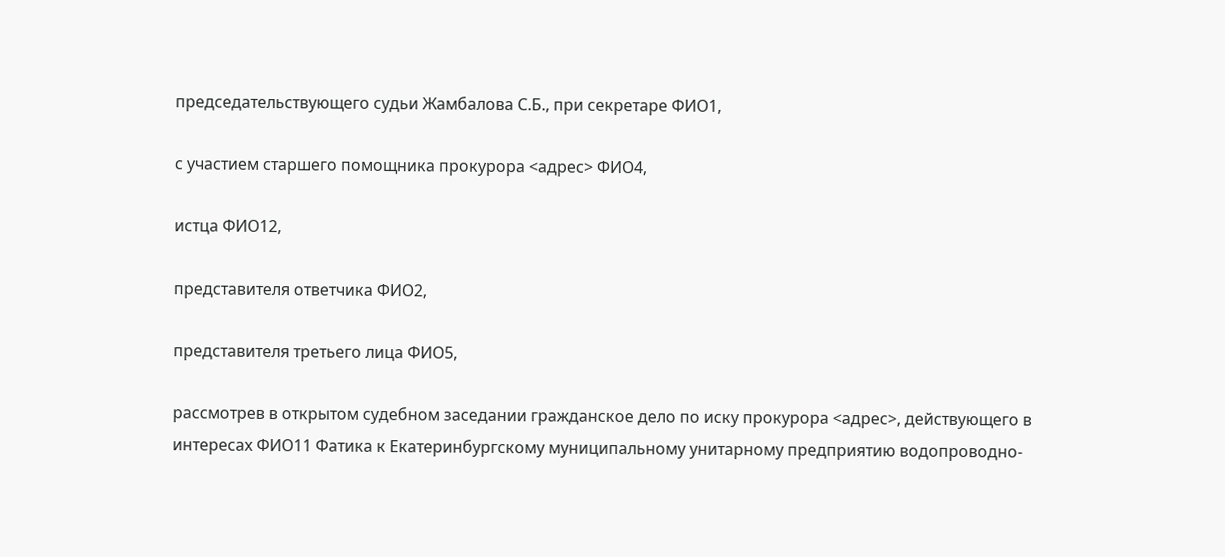председательствующего судьи Жамбалова С.Б., при секретаре ФИО1,

с участием старшего помощника прокурора <адрес> ФИО4,

истца ФИО12,

представителя ответчика ФИО2,

представителя третьего лица ФИО5,

рассмотрев в открытом судебном заседании гражданское дело по иску прокурора <адрес>, действующего в интересах ФИО11 Фатика к Екатеринбургскому муниципальному унитарному предприятию водопроводно-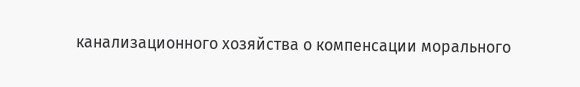канализационного хозяйства о компенсации морального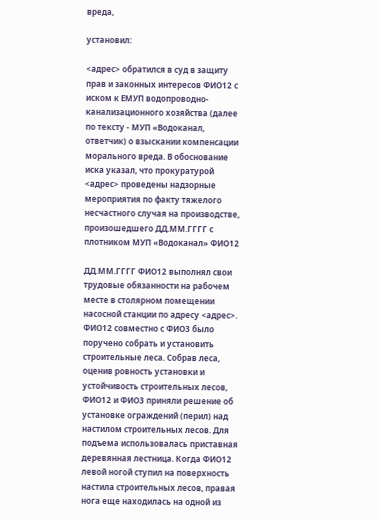вреда,

установил:

<адрес> обратился в суд в защиту прав и законных интересов ФИО12 с иском к ЕМУП водопроводно-канализационного хозяйства (далее по тексту - МУП «Водоканал, ответчик) о взыскании компенсации морального вреда. В обоснование иска указал, что прокуратурой <адрес> проведены надзорные мероприятия по факту тяжелого несчастного случая на производстве, произошедшего ДД.ММ.ГГГГ с плотником МУП «Водоканал» ФИО12

ДД.ММ.ГГГГ ФИО12 выполнял свои трудовые обязанности на рабочем месте в столярном помещении насосной станции по адресу <адрес>. ФИО12 совместно с ФИО3 было поручено собрать и установить строительные леса. Собрав леса, оценив ровность установки и устойчивость строительных лесов, ФИО12 и ФИО3 приняли решение об установке ограждений (перил) над настилом строительных лесов. Для подъема использовалась приставная деревянная лестница. Когда ФИО12 левой ногой ступил на поверхность настила строительных лесов, правая нога еще находилась на одной из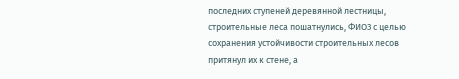последних ступеней деревянной лестницы, строительные леса пошатнулись, ФИО3 с целью сохранения устойчивости строительных лесов притянул их к стене, а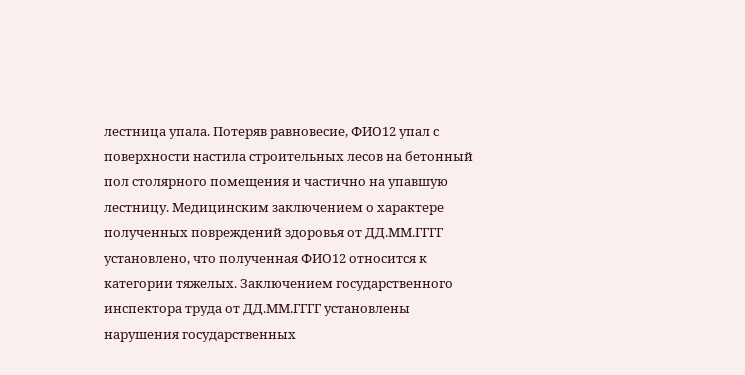лестница упала. Потеряв равновесие, ФИО12 упал с поверхности настила строительных лесов на бетонный пол столярного помещения и частично на упавшую лестницу. Медицинским заключением о характере полученных повреждений здоровья от ДД.ММ.ГГГГ установлено, что полученная ФИО12 относится к категории тяжелых. Заключением государственного инспектора труда от ДД.ММ.ГГГГ установлены нарушения государственных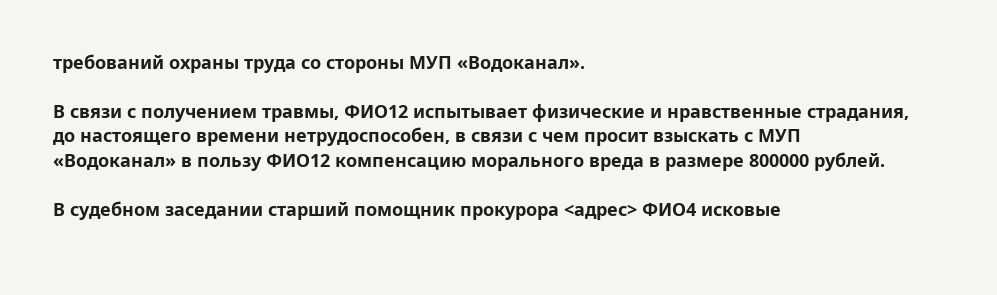требований охраны труда со стороны МУП «Водоканал».

В связи с получением травмы, ФИО12 испытывает физические и нравственные страдания, до настоящего времени нетрудоспособен, в связи с чем просит взыскать с МУП «Водоканал» в пользу ФИО12 компенсацию морального вреда в размере 800000 рублей.

В судебном заседании старший помощник прокурора <адрес> ФИО4 исковые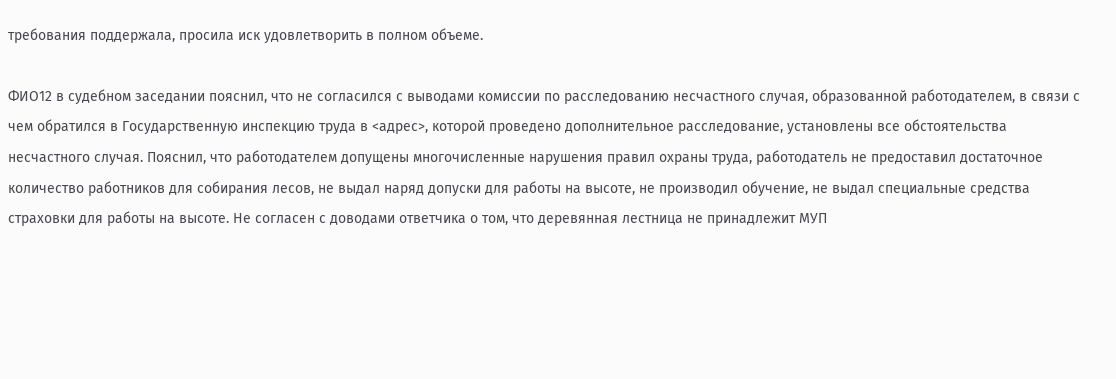требования поддержала, просила иск удовлетворить в полном объеме.

ФИО12 в судебном заседании пояснил, что не согласился с выводами комиссии по расследованию несчастного случая, образованной работодателем, в связи с чем обратился в Государственную инспекцию труда в <адрес>, которой проведено дополнительное расследование, установлены все обстоятельства несчастного случая. Пояснил, что работодателем допущены многочисленные нарушения правил охраны труда, работодатель не предоставил достаточное количество работников для собирания лесов, не выдал наряд допуски для работы на высоте, не производил обучение, не выдал специальные средства страховки для работы на высоте. Не согласен с доводами ответчика о том, что деревянная лестница не принадлежит МУП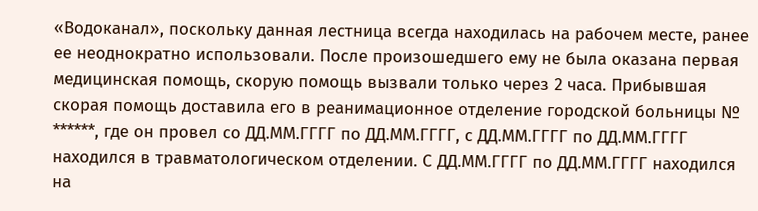«Водоканал», поскольку данная лестница всегда находилась на рабочем месте, ранее ее неоднократно использовали. После произошедшего ему не была оказана первая медицинская помощь, скорую помощь вызвали только через 2 часа. Прибывшая скорая помощь доставила его в реанимационное отделение городской больницы № ******, где он провел со ДД.ММ.ГГГГ по ДД.ММ.ГГГГ, с ДД.ММ.ГГГГ по ДД.ММ.ГГГГ находился в травматологическом отделении. С ДД.ММ.ГГГГ по ДД.ММ.ГГГГ находился на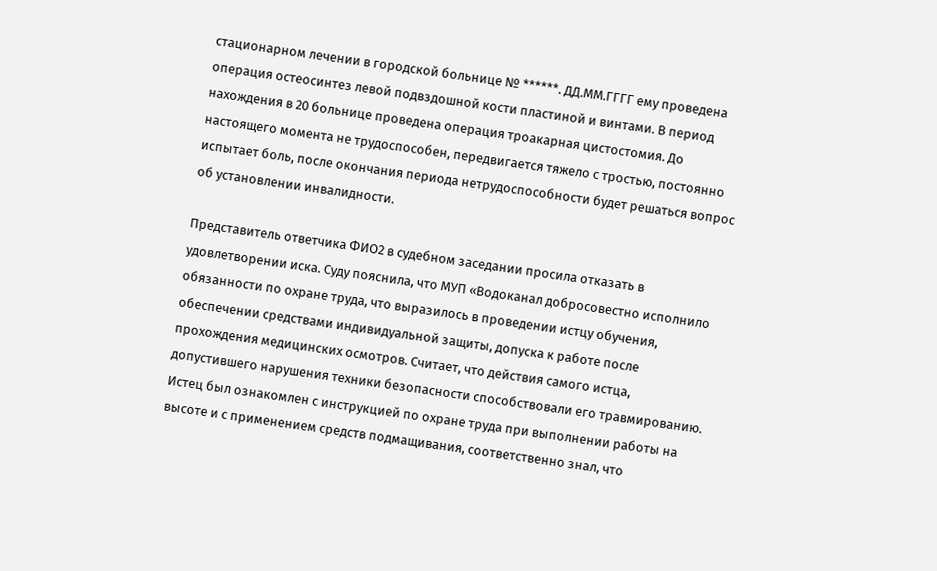стационарном лечении в городской больнице № ******. ДД.ММ.ГГГГ ему проведена операция остеосинтез левой подвздошной кости пластиной и винтами. В период нахождения в 20 больнице проведена операция троакарная цистостомия. До настоящего момента не трудоспособен, передвигается тяжело с тростью, постоянно испытает боль, после окончания периода нетрудоспособности будет решаться вопрос об установлении инвалидности.

Представитель ответчика ФИО2 в судебном заседании просила отказать в удовлетворении иска. Суду пояснила, что МУП «Водоканал добросовестно исполнило обязанности по охране труда, что выразилось в проведении истцу обучения, обеспечении средствами индивидуальной защиты, допуска к работе после прохождения медицинских осмотров. Считает, что действия самого истца, допустившего нарушения техники безопасности способствовали его травмированию. Истец был ознакомлен с инструкцией по охране труда при выполнении работы на высоте и с применением средств подмащивания, соответственно знал, что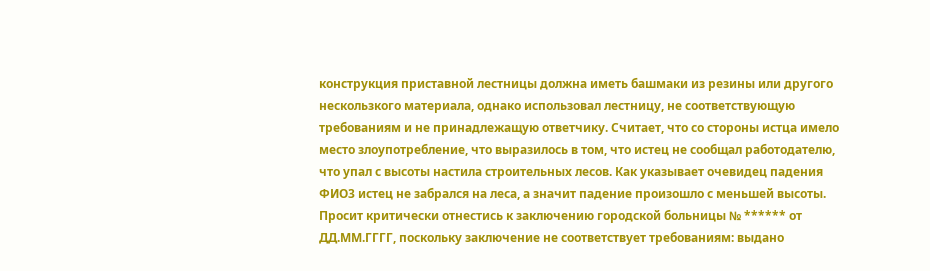конструкция приставной лестницы должна иметь башмаки из резины или другого нескользкого материала, однако использовал лестницу, не соответствующую требованиям и не принадлежащую ответчику. Считает, что со стороны истца имело место злоупотребление, что выразилось в том, что истец не сообщал работодателю, что упал с высоты настила строительных лесов. Как указывает очевидец падения ФИО3 истец не забрался на леса, а значит падение произошло с меньшей высоты. Просит критически отнестись к заключению городской больницы № ****** от ДД.ММ.ГГГГ, поскольку заключение не соответствует требованиям: выдано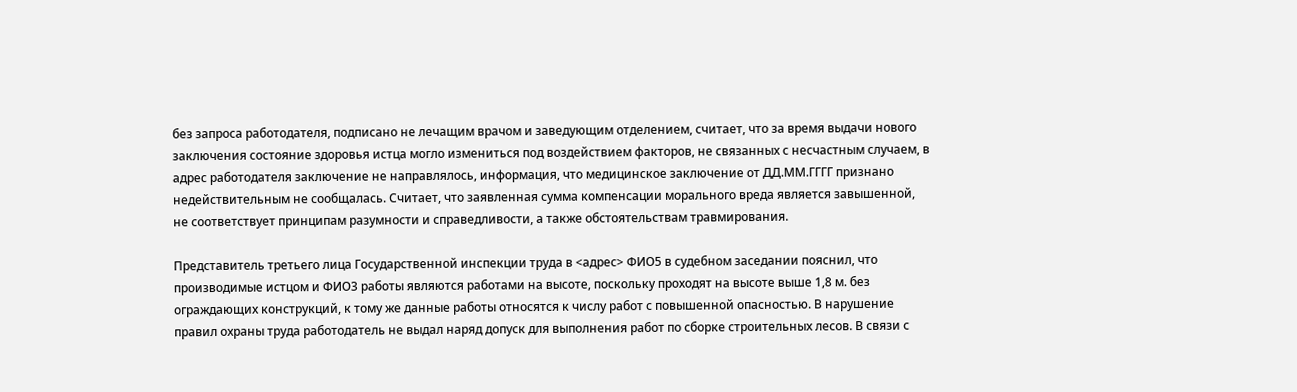без запроса работодателя, подписано не лечащим врачом и заведующим отделением, считает, что за время выдачи нового заключения состояние здоровья истца могло измениться под воздействием факторов, не связанных с несчастным случаем, в адрес работодателя заключение не направлялось, информация, что медицинское заключение от ДД.ММ.ГГГГ признано недействительным не сообщалась. Считает, что заявленная сумма компенсации морального вреда является завышенной, не соответствует принципам разумности и справедливости, а также обстоятельствам травмирования.

Представитель третьего лица Государственной инспекции труда в <адрес> ФИО5 в судебном заседании пояснил, что производимые истцом и ФИО3 работы являются работами на высоте, поскольку проходят на высоте выше 1,8 м. без ограждающих конструкций, к тому же данные работы относятся к числу работ с повышенной опасностью. В нарушение правил охраны труда работодатель не выдал наряд допуск для выполнения работ по сборке строительных лесов. В связи с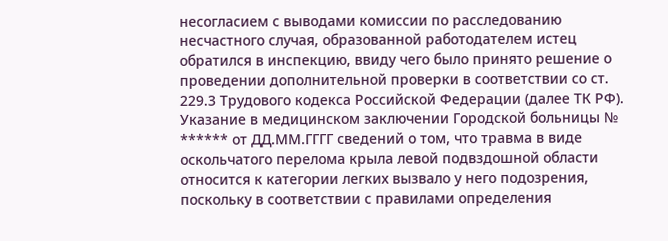несогласием с выводами комиссии по расследованию несчастного случая, образованной работодателем истец обратился в инспекцию, ввиду чего было принято решение о проведении дополнительной проверки в соответствии со ст. 229.3 Трудового кодекса Российской Федерации (далее ТК РФ). Указание в медицинском заключении Городской больницы № ****** от ДД.ММ.ГГГГ сведений о том, что травма в виде оскольчатого перелома крыла левой подвздошной области относится к категории легких вызвало у него подозрения, поскольку в соответствии с правилами определения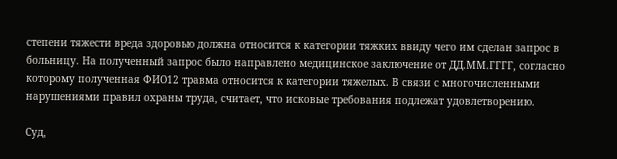степени тяжести вреда здоровью должна относится к категории тяжких ввиду чего им сделан запрос в больницу. На полученный запрос было направлено медицинское заключение от ДД.ММ.ГГГГ, согласно которому полученная ФИО12 травма относится к категории тяжелых. В связи с многочисленными нарушениями правил охраны труда, считает, что исковые требования подлежат удовлетворению.

Суд,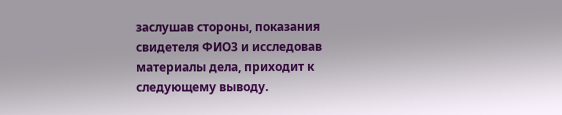заслушав стороны, показания свидетеля ФИО3 и исследовав материалы дела, приходит к следующему выводу.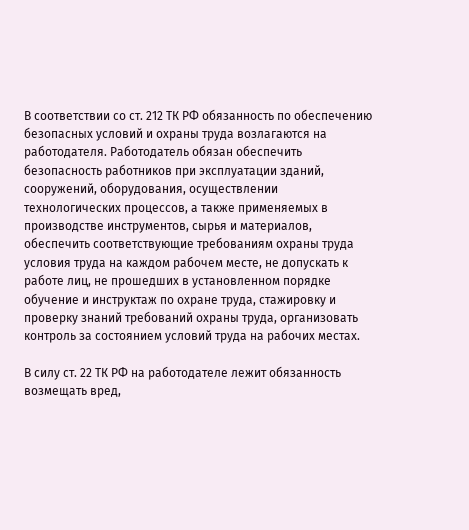В соответствии со ст. 212 ТК РФ обязанность по обеспечению безопасных условий и охраны труда возлагаются на работодателя. Работодатель обязан обеспечить безопасность работников при эксплуатации зданий, сооружений, оборудования, осуществлении технологических процессов, а также применяемых в производстве инструментов, сырья и материалов, обеспечить соответствующие требованиям охраны труда условия труда на каждом рабочем месте, не допускать к работе лиц, не прошедших в установленном порядке обучение и инструктаж по охране труда, стажировку и проверку знаний требований охраны труда, организовать контроль за состоянием условий труда на рабочих местах.

В силу ст. 22 ТК РФ на работодателе лежит обязанность возмещать вред,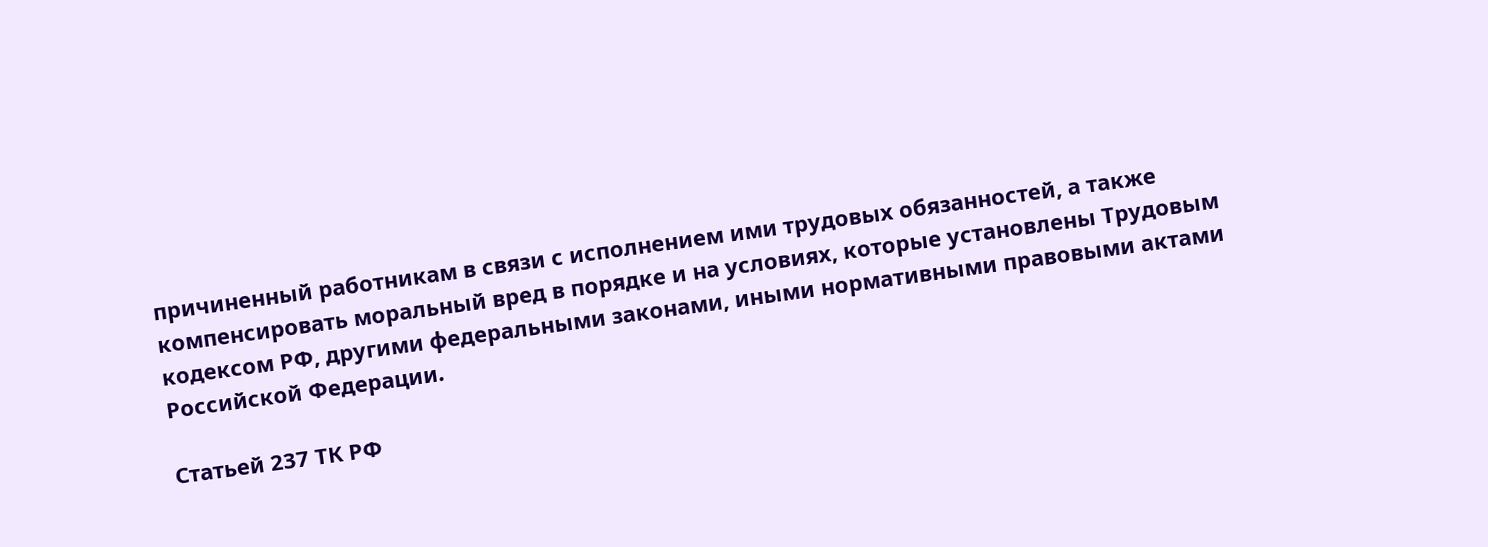причиненный работникам в связи с исполнением ими трудовых обязанностей, а также компенсировать моральный вред в порядке и на условиях, которые установлены Трудовым кодексом РФ, другими федеральными законами, иными нормативными правовыми актами Российской Федерации.

Статьей 237 ТК РФ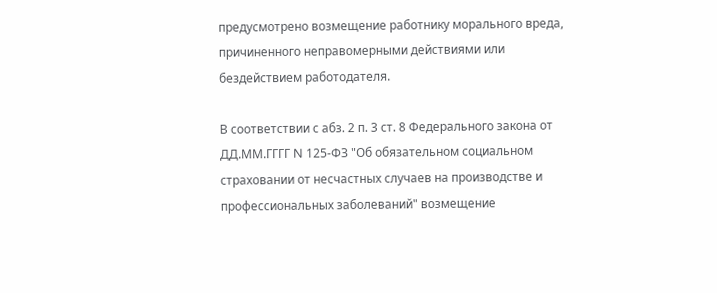предусмотрено возмещение работнику морального вреда, причиненного неправомерными действиями или бездействием работодателя.

В соответствии с абз. 2 п. 3 ст. 8 Федерального закона от ДД.ММ.ГГГГ N 125-ФЗ "Об обязательном социальном страховании от несчастных случаев на производстве и профессиональных заболеваний" возмещение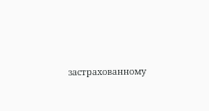застрахованному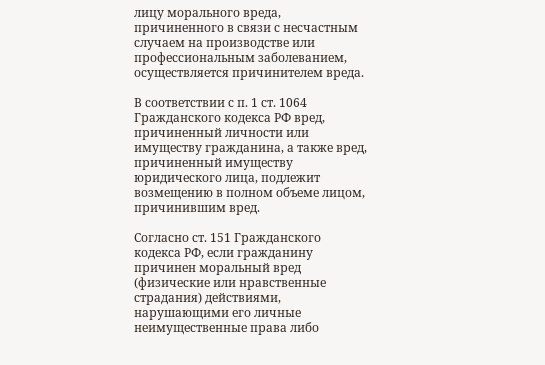лицу морального вреда, причиненного в связи с несчастным случаем на производстве или профессиональным заболеванием, осуществляется причинителем вреда.

В соответствии с п. 1 ст. 1064 Гражданского кодекса РФ вред, причиненный личности или имуществу гражданина, а также вред, причиненный имуществу юридического лица, подлежит возмещению в полном объеме лицом, причинившим вред.

Согласно ст. 151 Гражданского кодекса РФ, если гражданину причинен моральный вред (физические или нравственные страдания) действиями, нарушающими его личные неимущественные права либо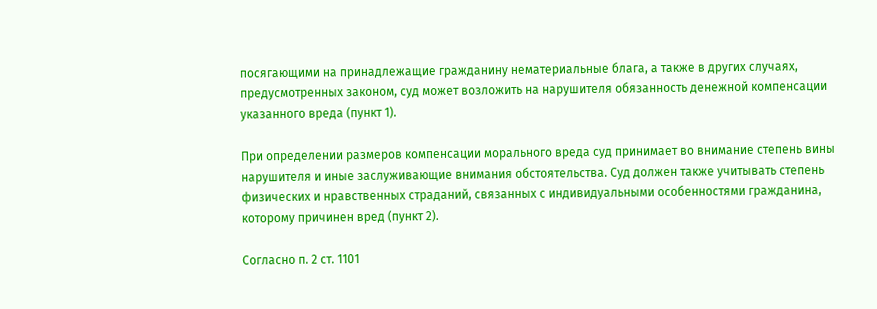посягающими на принадлежащие гражданину нематериальные блага, а также в других случаях, предусмотренных законом, суд может возложить на нарушителя обязанность денежной компенсации указанного вреда (пункт 1).

При определении размеров компенсации морального вреда суд принимает во внимание степень вины нарушителя и иные заслуживающие внимания обстоятельства. Суд должен также учитывать степень физических и нравственных страданий, связанных с индивидуальными особенностями гражданина, которому причинен вред (пункт 2).

Согласно п. 2 ст. 1101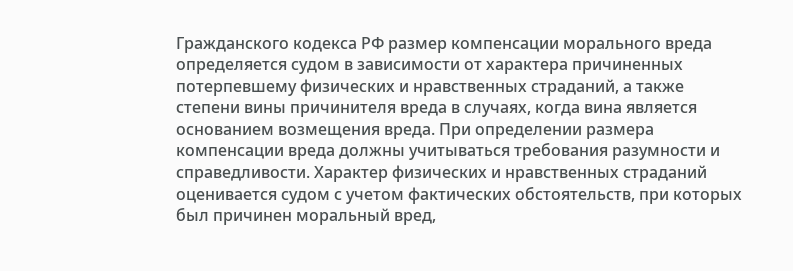Гражданского кодекса РФ размер компенсации морального вреда определяется судом в зависимости от характера причиненных потерпевшему физических и нравственных страданий, а также степени вины причинителя вреда в случаях, когда вина является основанием возмещения вреда. При определении размера компенсации вреда должны учитываться требования разумности и справедливости. Характер физических и нравственных страданий оценивается судом с учетом фактических обстоятельств, при которых был причинен моральный вред,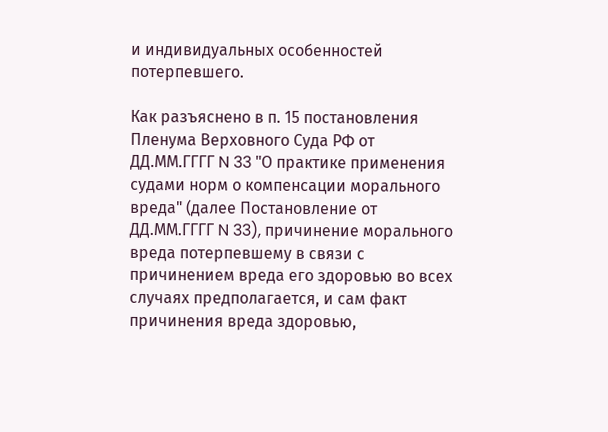и индивидуальных особенностей потерпевшего.

Как разъяснено в п. 15 постановления Пленума Верховного Суда РФ от ДД.ММ.ГГГГ N 33 "О практике применения судами норм о компенсации морального вреда" (далее Постановление от ДД.ММ.ГГГГ N 33), причинение морального вреда потерпевшему в связи с причинением вреда его здоровью во всех случаях предполагается, и сам факт причинения вреда здоровью,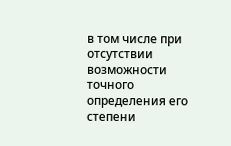в том числе при отсутствии возможности точного определения его степени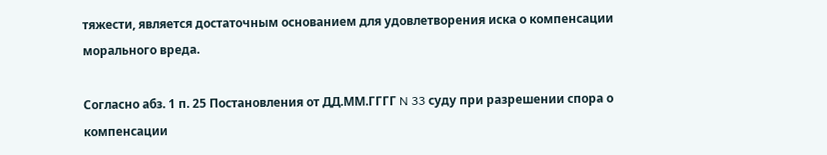тяжести, является достаточным основанием для удовлетворения иска о компенсации морального вреда.

Согласно абз. 1 п. 25 Постановления от ДД.ММ.ГГГГ N 33 суду при разрешении спора о компенсации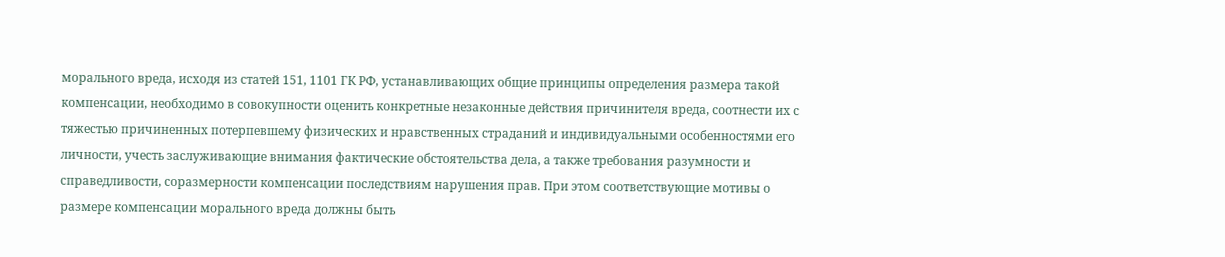морального вреда, исходя из статей 151, 1101 ГК РФ, устанавливающих общие принципы определения размера такой компенсации, необходимо в совокупности оценить конкретные незаконные действия причинителя вреда, соотнести их с тяжестью причиненных потерпевшему физических и нравственных страданий и индивидуальными особенностями его личности, учесть заслуживающие внимания фактические обстоятельства дела, а также требования разумности и справедливости, соразмерности компенсации последствиям нарушения прав. При этом соответствующие мотивы о размере компенсации морального вреда должны быть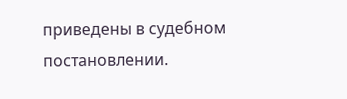приведены в судебном постановлении.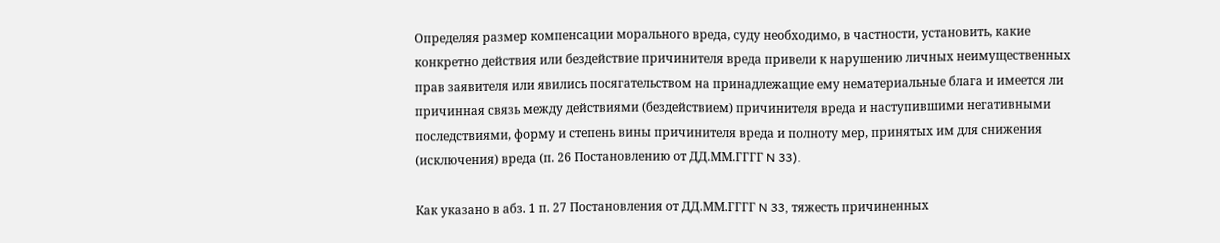Определяя размер компенсации морального вреда, суду необходимо, в частности, установить, какие конкретно действия или бездействие причинителя вреда привели к нарушению личных неимущественных прав заявителя или явились посягательством на принадлежащие ему нематериальные блага и имеется ли причинная связь между действиями (бездействием) причинителя вреда и наступившими негативными последствиями, форму и степень вины причинителя вреда и полноту мер, принятых им для снижения (исключения) вреда (п. 26 Постановлению от ДД.ММ.ГГГГ N 33).

Как указано в абз. 1 п. 27 Постановления от ДД.ММ.ГГГГ N 33, тяжесть причиненных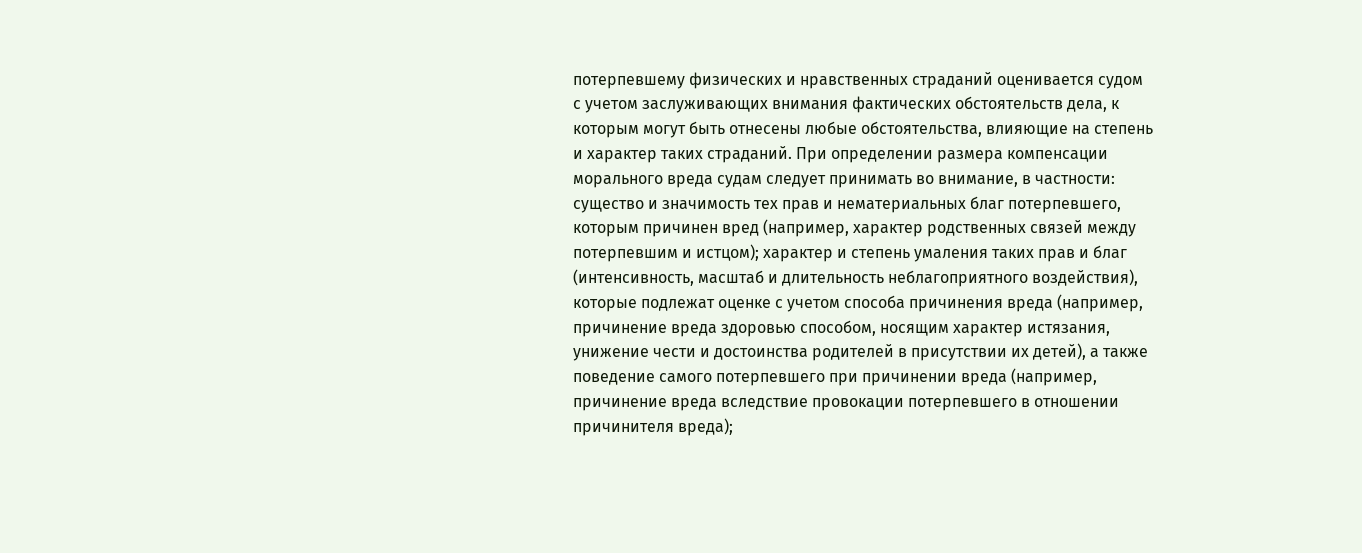потерпевшему физических и нравственных страданий оценивается судом с учетом заслуживающих внимания фактических обстоятельств дела, к которым могут быть отнесены любые обстоятельства, влияющие на степень и характер таких страданий. При определении размера компенсации морального вреда судам следует принимать во внимание, в частности: существо и значимость тех прав и нематериальных благ потерпевшего, которым причинен вред (например, характер родственных связей между потерпевшим и истцом); характер и степень умаления таких прав и благ (интенсивность, масштаб и длительность неблагоприятного воздействия), которые подлежат оценке с учетом способа причинения вреда (например, причинение вреда здоровью способом, носящим характер истязания, унижение чести и достоинства родителей в присутствии их детей), а также поведение самого потерпевшего при причинении вреда (например, причинение вреда вследствие провокации потерпевшего в отношении причинителя вреда);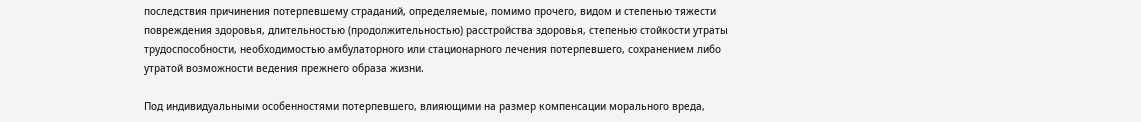последствия причинения потерпевшему страданий, определяемые, помимо прочего, видом и степенью тяжести повреждения здоровья, длительностью (продолжительностью) расстройства здоровья, степенью стойкости утраты трудоспособности, необходимостью амбулаторного или стационарного лечения потерпевшего, сохранением либо утратой возможности ведения прежнего образа жизни.

Под индивидуальными особенностями потерпевшего, влияющими на размер компенсации морального вреда,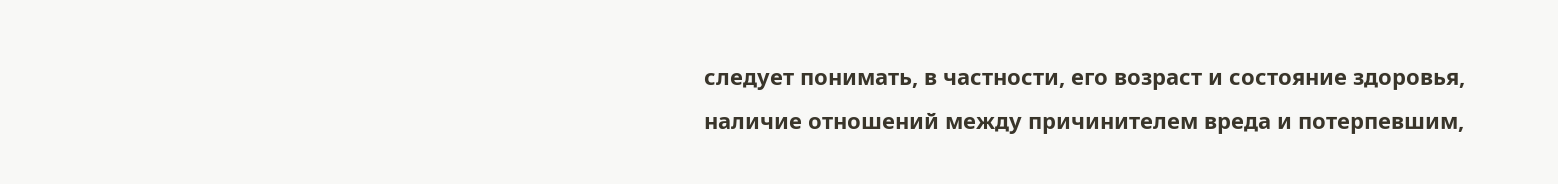следует понимать, в частности, его возраст и состояние здоровья, наличие отношений между причинителем вреда и потерпевшим,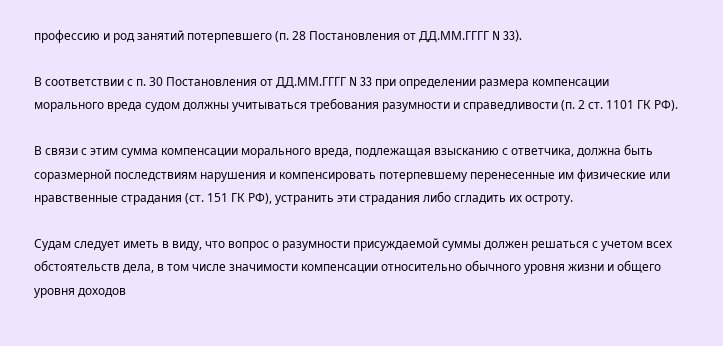профессию и род занятий потерпевшего (п. 28 Постановления от ДД.ММ.ГГГГ N 33).

В соответствии с п. 30 Постановления от ДД.ММ.ГГГГ N 33 при определении размера компенсации морального вреда судом должны учитываться требования разумности и справедливости (п. 2 ст. 1101 ГК РФ).

В связи с этим сумма компенсации морального вреда, подлежащая взысканию с ответчика, должна быть соразмерной последствиям нарушения и компенсировать потерпевшему перенесенные им физические или нравственные страдания (ст. 151 ГК РФ), устранить эти страдания либо сгладить их остроту.

Судам следует иметь в виду, что вопрос о разумности присуждаемой суммы должен решаться с учетом всех обстоятельств дела, в том числе значимости компенсации относительно обычного уровня жизни и общего уровня доходов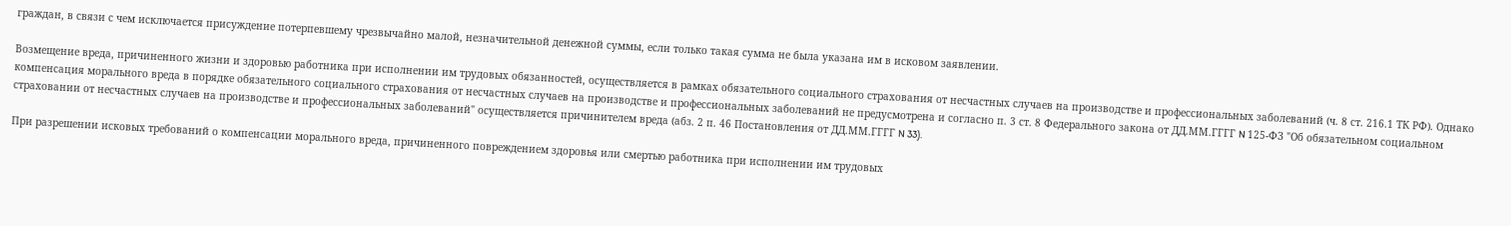граждан, в связи с чем исключается присуждение потерпевшему чрезвычайно малой, незначительной денежной суммы, если только такая сумма не была указана им в исковом заявлении.

Возмещение вреда, причиненного жизни и здоровью работника при исполнении им трудовых обязанностей, осуществляется в рамках обязательного социального страхования от несчастных случаев на производстве и профессиональных заболеваний (ч. 8 ст. 216.1 ТК РФ). Однако компенсация морального вреда в порядке обязательного социального страхования от несчастных случаев на производстве и профессиональных заболеваний не предусмотрена и согласно п. 3 ст. 8 Федерального закона от ДД.ММ.ГГГГ N 125-ФЗ "Об обязательном социальном страховании от несчастных случаев на производстве и профессиональных заболеваний" осуществляется причинителем вреда (абз. 2 п. 46 Постановления от ДД.ММ.ГГГГ N 33).

При разрешении исковых требований о компенсации морального вреда, причиненного повреждением здоровья или смертью работника при исполнении им трудовых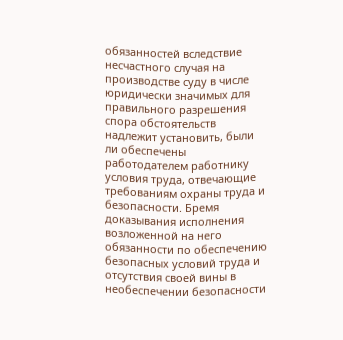обязанностей вследствие несчастного случая на производстве суду в числе юридически значимых для правильного разрешения спора обстоятельств надлежит установить, были ли обеспечены работодателем работнику условия труда, отвечающие требованиям охраны труда и безопасности. Бремя доказывания исполнения возложенной на него обязанности по обеспечению безопасных условий труда и отсутствия своей вины в необеспечении безопасности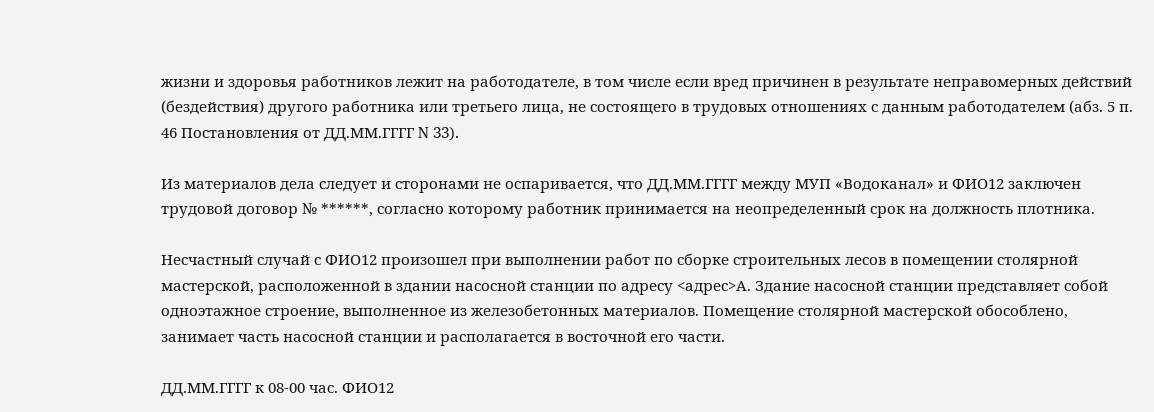жизни и здоровья работников лежит на работодателе, в том числе если вред причинен в результате неправомерных действий (бездействия) другого работника или третьего лица, не состоящего в трудовых отношениях с данным работодателем (абз. 5 п. 46 Постановления от ДД.ММ.ГГГГ N 33).

Из материалов дела следует и сторонами не оспаривается, что ДД.ММ.ГГГГ между МУП «Водоканал» и ФИО12 заключен трудовой договор № ******, согласно которому работник принимается на неопределенный срок на должность плотника.

Несчастный случай с ФИО12 произошел при выполнении работ по сборке строительных лесов в помещении столярной мастерской, расположенной в здании насосной станции по адресу <адрес>А. Здание насосной станции представляет собой одноэтажное строение, выполненное из железобетонных материалов. Помещение столярной мастерской обособлено, занимает часть насосной станции и располагается в восточной его части.

ДД.ММ.ГГГГ к 08-00 час. ФИО12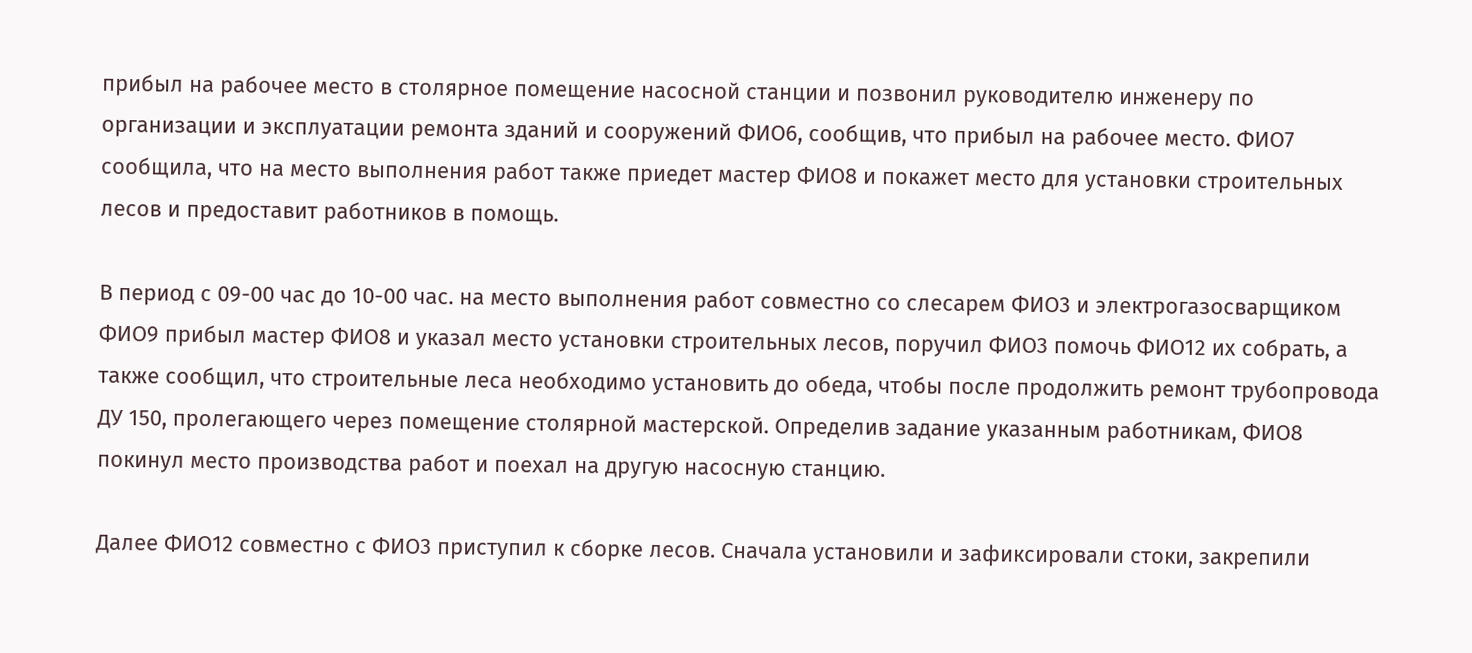прибыл на рабочее место в столярное помещение насосной станции и позвонил руководителю инженеру по организации и эксплуатации ремонта зданий и сооружений ФИО6, сообщив, что прибыл на рабочее место. ФИО7 сообщила, что на место выполнения работ также приедет мастер ФИО8 и покажет место для установки строительных лесов и предоставит работников в помощь.

В период с 09-00 час до 10-00 час. на место выполнения работ совместно со слесарем ФИО3 и электрогазосварщиком ФИО9 прибыл мастер ФИО8 и указал место установки строительных лесов, поручил ФИО3 помочь ФИО12 их собрать, а также сообщил, что строительные леса необходимо установить до обеда, чтобы после продолжить ремонт трубопровода ДУ 150, пролегающего через помещение столярной мастерской. Определив задание указанным работникам, ФИО8 покинул место производства работ и поехал на другую насосную станцию.

Далее ФИО12 совместно с ФИО3 приступил к сборке лесов. Сначала установили и зафиксировали стоки, закрепили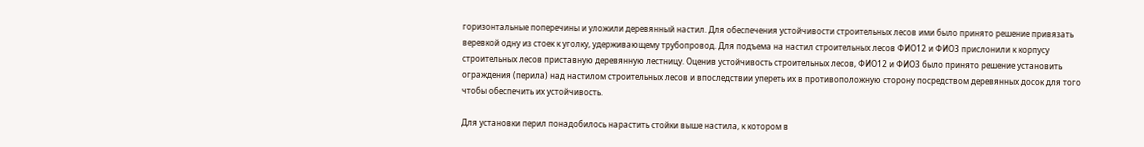горизонтальные поперечины и уложили деревянный настил. Для обеспечения устойчивости строительных лесов ими было принято решение привязать веревкой одну из стоек к уголку, удерживающему трубопровод. Для подъема на настил строительных лесов ФИО12 и ФИО3 прислонили к корпусу строительных лесов приставную деревянную лестницу. Оценив устойчивость строительных лесов, ФИО12 и ФИО3 было принято решение установить ограждения (перила) над настилом строительных лесов и впоследствии упереть их в противоположную сторону посредством деревянных досок для того чтобы обеспечить их устойчивость.

Для установки перил понадобилось нарастить стойки выше настила, к котором в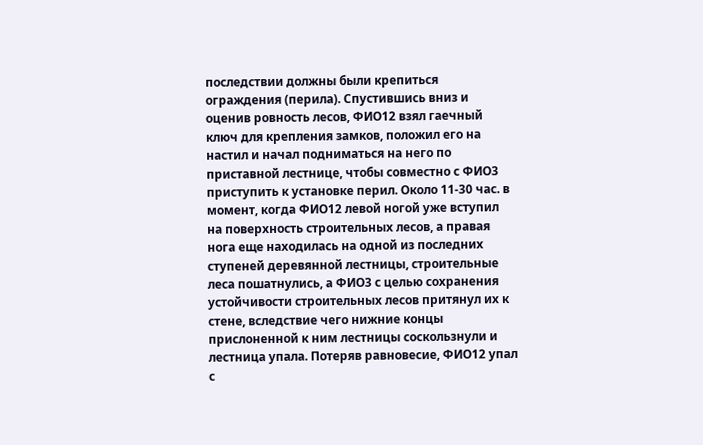последствии должны были крепиться ограждения (перила). Спустившись вниз и оценив ровность лесов, ФИО12 взял гаечный ключ для крепления замков, положил его на настил и начал подниматься на него по приставной лестнице, чтобы совместно с ФИО3 приступить к установке перил. Около 11-30 час. в момент, когда ФИО12 левой ногой уже вступил на поверхность строительных лесов, а правая нога еще находилась на одной из последних ступеней деревянной лестницы, строительные леса пошатнулись, а ФИО3 с целью сохранения устойчивости строительных лесов притянул их к стене, вследствие чего нижние концы прислоненной к ним лестницы соскользнули и лестница упала. Потеряв равновесие, ФИО12 упал с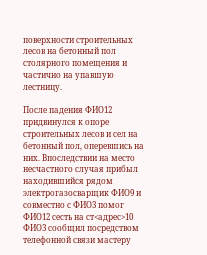поверхности строительных лесов на бетонный пол столярного помещения и частично на упавшую лестницу.

После падения ФИО12 придвинулся к опоре строительных лесов и сел на бетонный пол, оперевшись на них. Впоследствии на место несчастного случая прибыл находившийся рядом электрогазосварщик ФИО9 и совместно с ФИО3 помог ФИО12 сесть на ст<адрес>10 ФИО3 сообщил посредством телефонной связи мастеру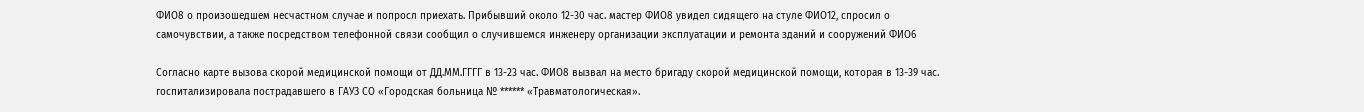ФИО8 о произошедшем несчастном случае и попросл приехать. Прибывший около 12-30 час. мастер ФИО8 увидел сидящего на стуле ФИО12, спросил о самочувствии, а также посредством телефонной связи сообщил о случившемся инженеру организации эксплуатации и ремонта зданий и сооружений ФИО6

Согласно карте вызова скорой медицинской помощи от ДД.ММ.ГГГГ в 13-23 час. ФИО8 вызвал на место бригаду скорой медицинской помощи, которая в 13-39 час. госпитализировала пострадавшего в ГАУЗ СО «Городская больница № ****** «Травматологическая».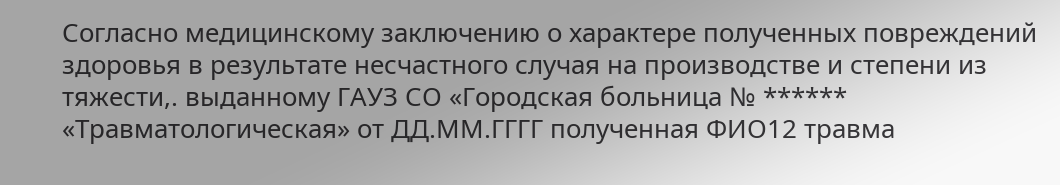Согласно медицинскому заключению о характере полученных повреждений здоровья в результате несчастного случая на производстве и степени из тяжести,. выданному ГАУЗ СО «Городская больница № ****** «Травматологическая» от ДД.ММ.ГГГГ полученная ФИО12 травма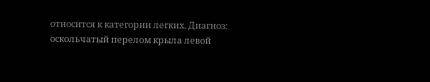относится к категории легких. Диагноз: оскольчатый перелом крыла левой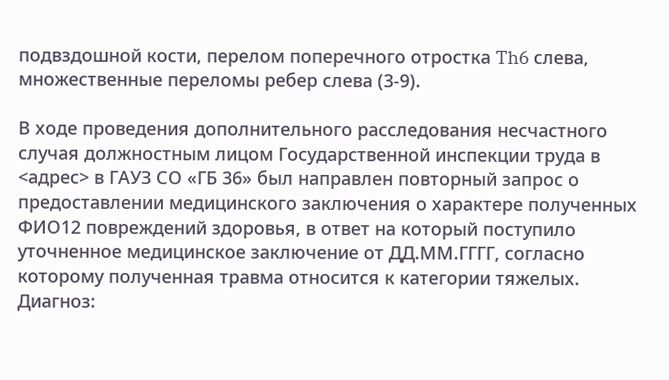подвздошной кости, перелом поперечного отростка Th6 слева, множественные переломы ребер слева (3-9).

В ходе проведения дополнительного расследования несчастного случая должностным лицом Государственной инспекции труда в <адрес> в ГАУЗ СО «ГБ 36» был направлен повторный запрос о предоставлении медицинского заключения о характере полученных ФИО12 повреждений здоровья, в ответ на который поступило уточненное медицинское заключение от ДД.ММ.ГГГГ, согласно которому полученная травма относится к категории тяжелых. Диагноз: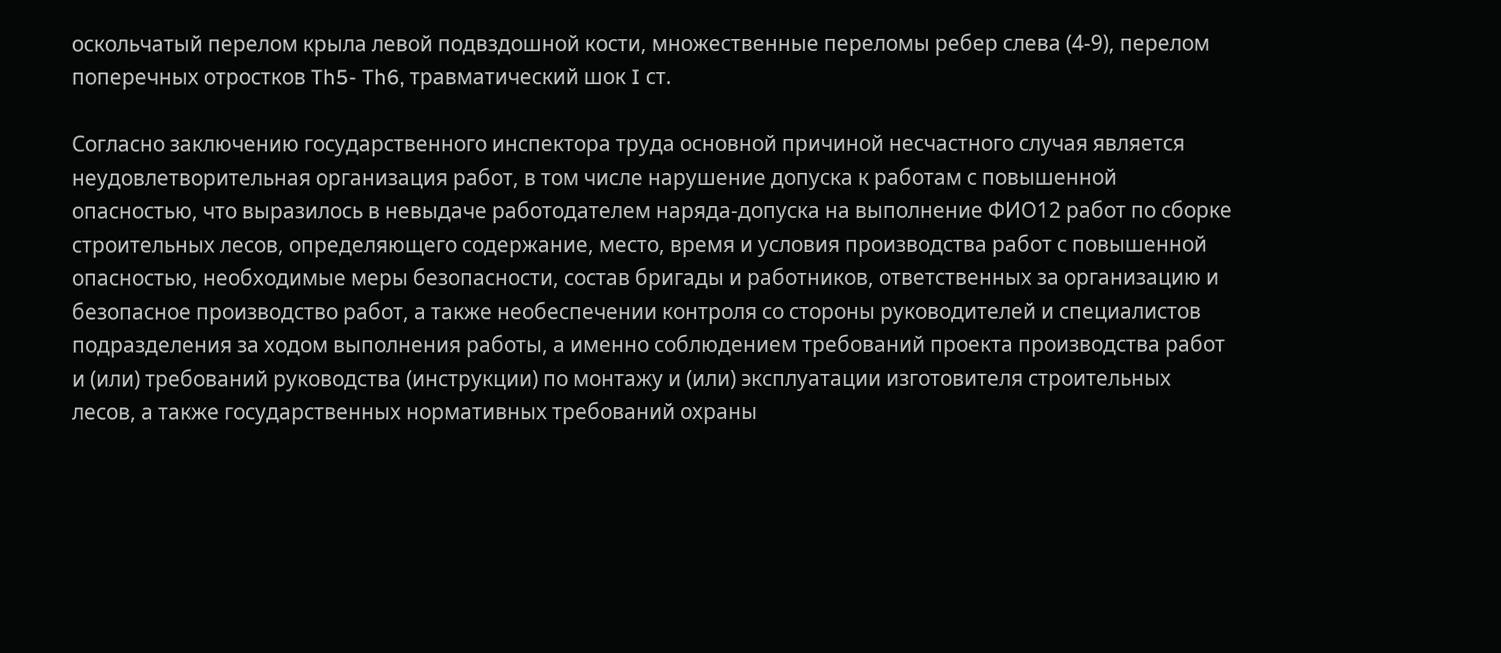оскольчатый перелом крыла левой подвздошной кости, множественные переломы ребер слева (4-9), перелом поперечных отростков Th5- Th6, травматический шок I ст.

Согласно заключению государственного инспектора труда основной причиной несчастного случая является неудовлетворительная организация работ, в том числе нарушение допуска к работам с повышенной опасностью, что выразилось в невыдаче работодателем наряда-допуска на выполнение ФИО12 работ по сборке строительных лесов, определяющего содержание, место, время и условия производства работ с повышенной опасностью, необходимые меры безопасности, состав бригады и работников, ответственных за организацию и безопасное производство работ, а также необеспечении контроля со стороны руководителей и специалистов подразделения за ходом выполнения работы, а именно соблюдением требований проекта производства работ и (или) требований руководства (инструкции) по монтажу и (или) эксплуатации изготовителя строительных лесов, а также государственных нормативных требований охраны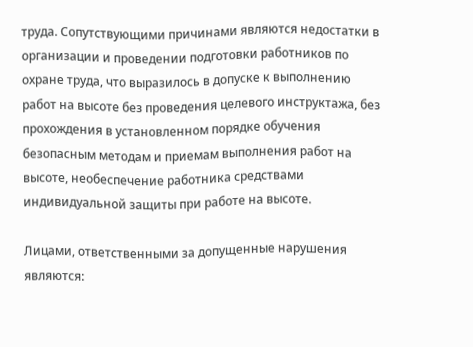труда. Сопутствующими причинами являются недостатки в организации и проведении подготовки работников по охране труда, что выразилось в допуске к выполнению работ на высоте без проведения целевого инструктажа, без прохождения в установленном порядке обучения безопасным методам и приемам выполнения работ на высоте, необеспечение работника средствами индивидуальной защиты при работе на высоте.

Лицами, ответственными за допущенные нарушения являются: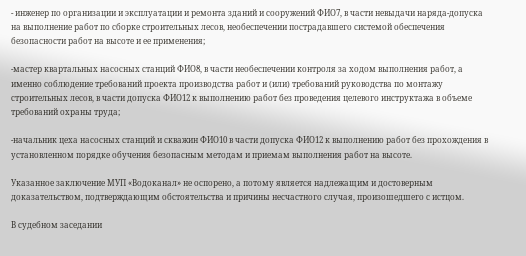- инженер по организации и эксплуатации и ремонта зданий и сооружений ФИО7, в части невыдачи наряда-допуска на выполнение работ по сборке строительных лесов, необеспечении пострадавшего системой обеспечения безопасности работ на высоте и ее применения;

-мастер квартальных насосных станций ФИО8, в части необеспечении контроля за ходом выполнения работ, а именно соблюдение требований проекта производства работ и (или) требований руководства по монтажу строительных лесов, в части допуска ФИО12 к выполнению работ без проведения целевого инструктажа в объеме требований охраны труда;

-начальник цеха насосных станций и скважин ФИО10 в части допуска ФИО12 к выполнению работ без прохождения в установленном порядке обучения безопасным методам и приемам выполнения работ на высоте.

Указанное заключение МУП «Водоканал» не оспорено, а потому является надлежащим и достоверным доказательством, подтверждающим обстоятельства и причины несчастного случая, произошедшего с истцом.

В судебном заседании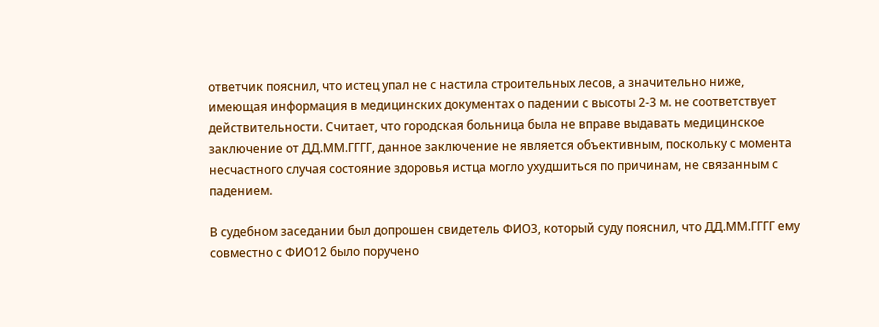ответчик пояснил, что истец упал не с настила строительных лесов, а значительно ниже, имеющая информация в медицинских документах о падении с высоты 2-3 м. не соответствует действительности. Считает, что городская больница была не вправе выдавать медицинское заключение от ДД.ММ.ГГГГ, данное заключение не является объективным, поскольку с момента несчастного случая состояние здоровья истца могло ухудшиться по причинам, не связанным с падением.

В судебном заседании был допрошен свидетель ФИО3, который суду пояснил, что ДД.ММ.ГГГГ ему совместно с ФИО12 было поручено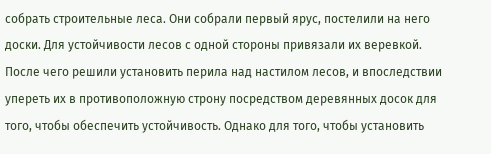собрать строительные леса. Они собрали первый ярус, постелили на него доски. Для устойчивости лесов с одной стороны привязали их веревкой. После чего решили установить перила над настилом лесов, и впоследствии упереть их в противоположную строну посредством деревянных досок для того, чтобы обеспечить устойчивость. Однако для того, чтобы установить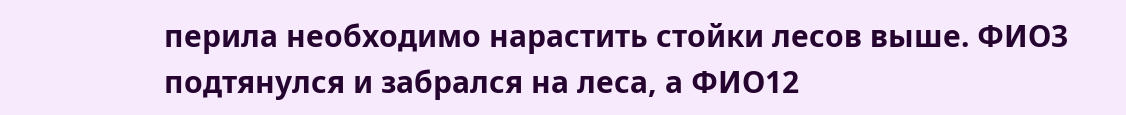перила необходимо нарастить стойки лесов выше. ФИО3 подтянулся и забрался на леса, а ФИО12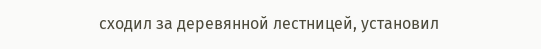сходил за деревянной лестницей, установил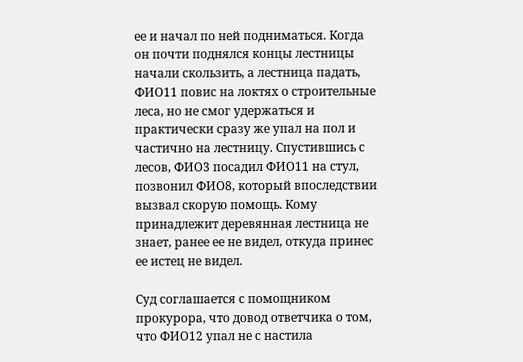ее и начал по ней подниматься. Когда он почти поднялся концы лестницы начали скользить, а лестница падать, ФИО11 повис на локтях о строительные леса, но не смог удержаться и практически сразу же упал на пол и частично на лестницу. Спустившись с лесов, ФИО3 посадил ФИО11 на стул, позвонил ФИО8, который впоследствии вызвал скорую помощь. Кому принадлежит деревянная лестница не знает, ранее ее не видел, откуда принес ее истец не видел.

Суд соглашается с помощником прокурора, что довод ответчика о том, что ФИО12 упал не с настила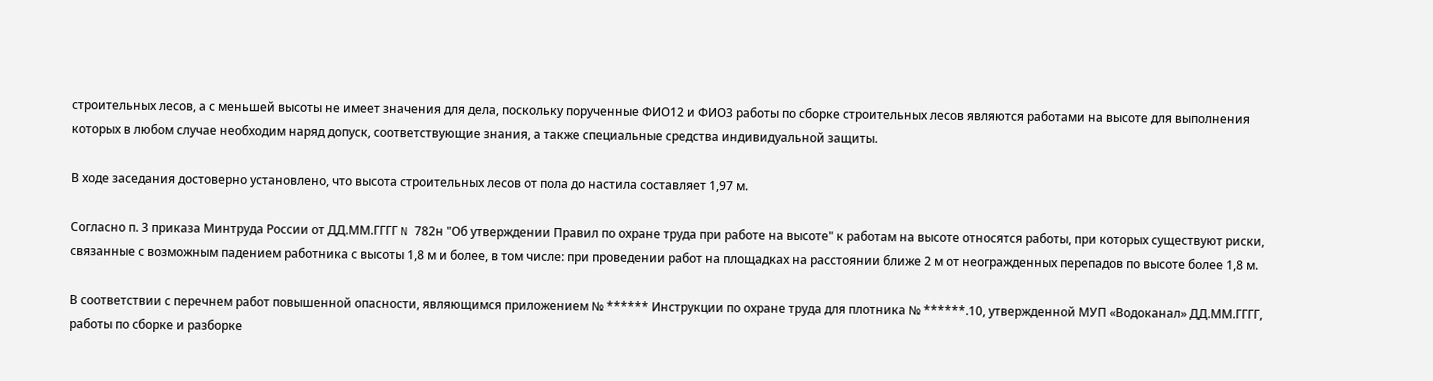строительных лесов, а с меньшей высоты не имеет значения для дела, поскольку порученные ФИО12 и ФИО3 работы по сборке строительных лесов являются работами на высоте для выполнения которых в любом случае необходим наряд допуск, соответствующие знания, а также специальные средства индивидуальной защиты.

В ходе заседания достоверно установлено, что высота строительных лесов от пола до настила составляет 1,97 м.

Согласно п. 3 приказа Минтруда России от ДД.ММ.ГГГГ N 782н "Об утверждении Правил по охране труда при работе на высоте" к работам на высоте относятся работы, при которых существуют риски, связанные с возможным падением работника с высоты 1,8 м и более, в том числе: при проведении работ на площадках на расстоянии ближе 2 м от неогражденных перепадов по высоте более 1,8 м.

В соответствии с перечнем работ повышенной опасности, являющимся приложением № ****** Инструкции по охране труда для плотника № ******.10, утвержденной МУП «Водоканал» ДД.ММ.ГГГГ, работы по сборке и разборке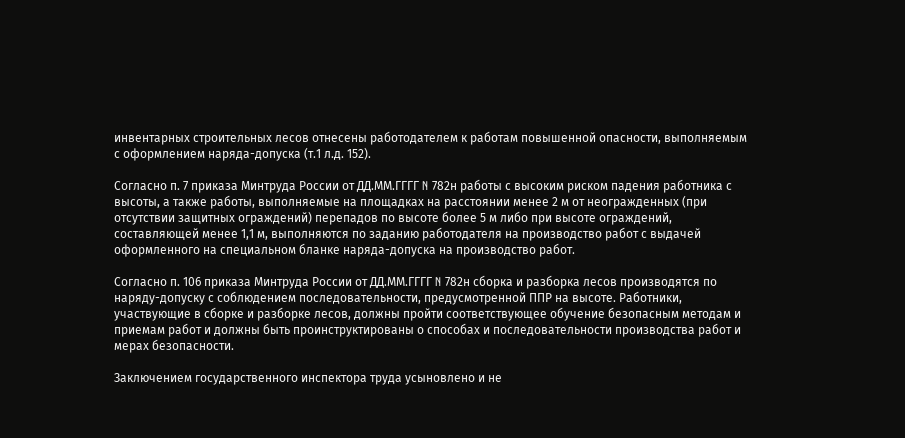инвентарных строительных лесов отнесены работодателем к работам повышенной опасности, выполняемым с оформлением наряда-допуска (т.1 л.д. 152).

Согласно п. 7 приказа Минтруда России от ДД.ММ.ГГГГ N 782н работы с высоким риском падения работника с высоты, а также работы, выполняемые на площадках на расстоянии менее 2 м от неогражденных (при отсутствии защитных ограждений) перепадов по высоте более 5 м либо при высоте ограждений, составляющей менее 1,1 м, выполняются по заданию работодателя на производство работ с выдачей оформленного на специальном бланке наряда-допуска на производство работ.

Согласно п. 106 приказа Минтруда России от ДД.ММ.ГГГГ N 782н сборка и разборка лесов производятся по наряду-допуску с соблюдением последовательности, предусмотренной ППР на высоте. Работники, участвующие в сборке и разборке лесов, должны пройти соответствующее обучение безопасным методам и приемам работ и должны быть проинструктированы о способах и последовательности производства работ и мерах безопасности.

Заключением государственного инспектора труда усыновлено и не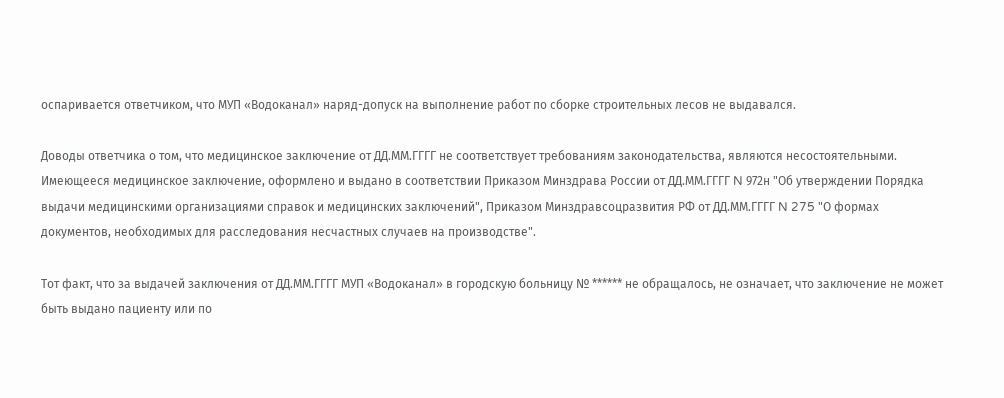оспаривается ответчиком, что МУП «Водоканал» наряд-допуск на выполнение работ по сборке строительных лесов не выдавался.

Доводы ответчика о том, что медицинское заключение от ДД.ММ.ГГГГ не соответствует требованиям законодательства, являются несостоятельными. Имеющееся медицинское заключение, оформлено и выдано в соответствии Приказом Минздрава России от ДД.ММ.ГГГГ N 972н "Об утверждении Порядка выдачи медицинскими организациями справок и медицинских заключений", Приказом Минздравсоцразвития РФ от ДД.ММ.ГГГГ N 275 "О формах документов, необходимых для расследования несчастных случаев на производстве".

Тот факт, что за выдачей заключения от ДД.ММ.ГГГГ МУП «Водоканал» в городскую больницу № ****** не обращалось, не означает, что заключение не может быть выдано пациенту или по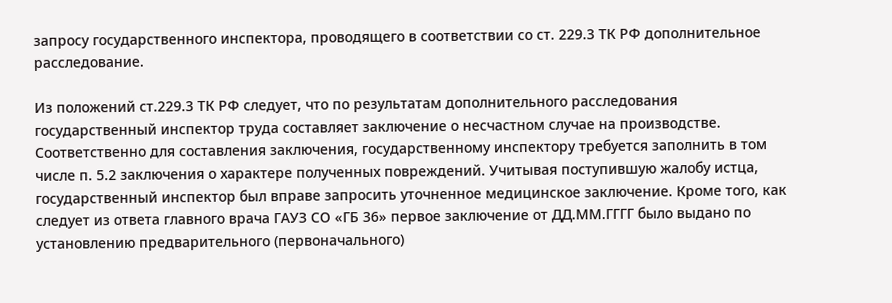запросу государственного инспектора, проводящего в соответствии со ст. 229.3 ТК РФ дополнительное расследование.

Из положений ст.229.3 ТК РФ следует, что по результатам дополнительного расследования государственный инспектор труда составляет заключение о несчастном случае на производстве. Соответственно для составления заключения, государственному инспектору требуется заполнить в том числе п. 5.2 заключения о характере полученных повреждений. Учитывая поступившую жалобу истца, государственный инспектор был вправе запросить уточненное медицинское заключение. Кроме того, как следует из ответа главного врача ГАУЗ СО «ГБ 36» первое заключение от ДД.ММ.ГГГГ было выдано по установлению предварительного (первоначального)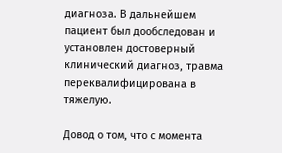диагноза. В дальнейшем пациент был дообследован и установлен достоверный клинический диагноз, травма переквалифицирована в тяжелую.

Довод о том, что с момента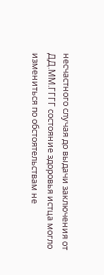несчастного случая до выдачи заключения от ДД.ММ.ГГГГ состояние здоровья истца могло измениться по обстоятельствам не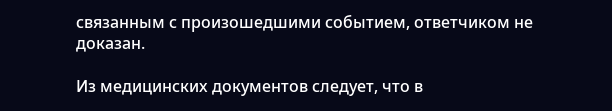связанным с произошедшими событием, ответчиком не доказан.

Из медицинских документов следует, что в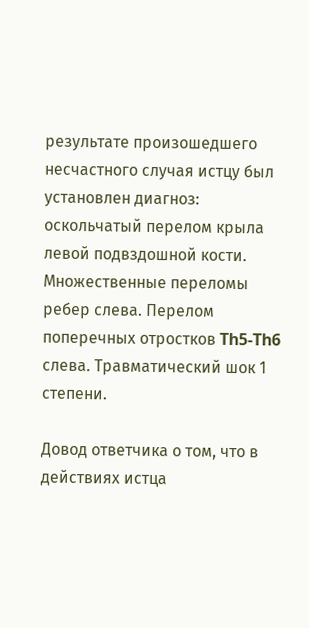результате произошедшего несчастного случая истцу был установлен диагноз: оскольчатый перелом крыла левой подвздошной кости. Множественные переломы ребер слева. Перелом поперечных отростков Th5-Th6 слева. Травматический шок 1 степени.

Довод ответчика о том, что в действиях истца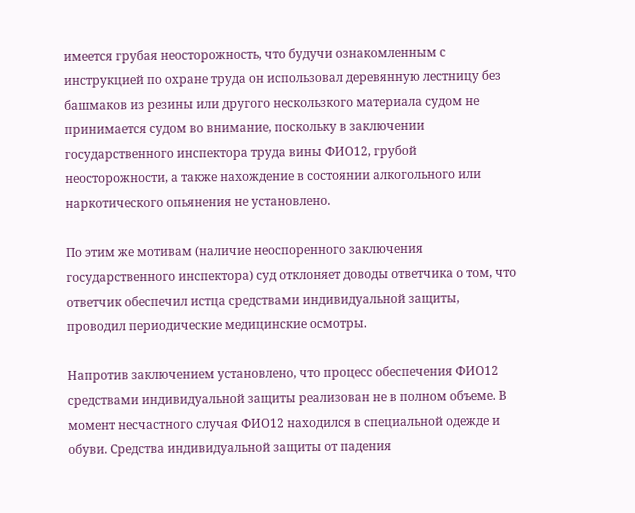имеется грубая неосторожность, что будучи ознакомленным с инструкцией по охране труда он использовал деревянную лестницу без башмаков из резины или другого нескользкого материала судом не принимается судом во внимание, поскольку в заключении государственного инспектора труда вины ФИО12, грубой неосторожности, а также нахождение в состоянии алкогольного или наркотического опьянения не установлено.

По этим же мотивам (наличие неоспоренного заключения государственного инспектора) суд отклоняет доводы ответчика о том, что ответчик обеспечил истца средствами индивидуальной защиты, проводил периодические медицинские осмотры.

Напротив заключением установлено, что процесс обеспечения ФИО12 средствами индивидуальной защиты реализован не в полном объеме. В момент несчастного случая ФИО12 находился в специальной одежде и обуви. Средства индивидуальной защиты от падения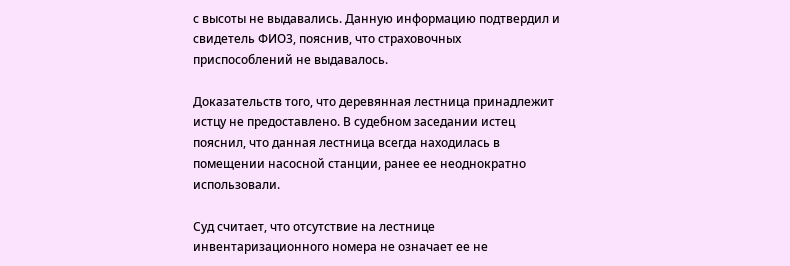с высоты не выдавались. Данную информацию подтвердил и свидетель ФИО3, пояснив, что страховочных приспособлений не выдавалось.

Доказательств того, что деревянная лестница принадлежит истцу не предоставлено. В судебном заседании истец пояснил, что данная лестница всегда находилась в помещении насосной станции, ранее ее неоднократно использовали.

Суд считает, что отсутствие на лестнице инвентаризационного номера не означает ее не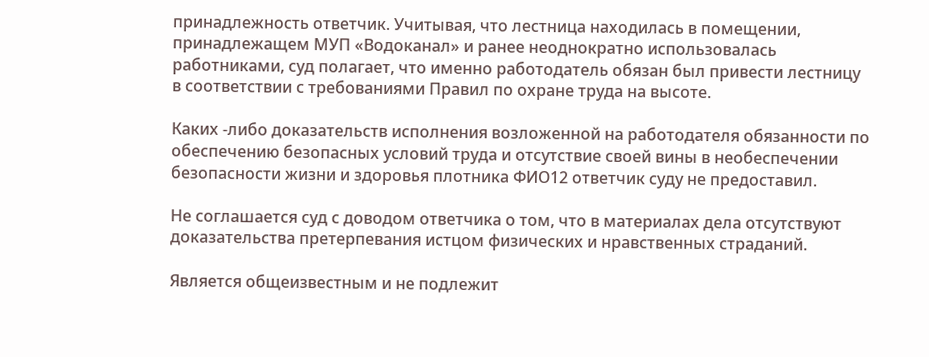принадлежность ответчик. Учитывая, что лестница находилась в помещении, принадлежащем МУП «Водоканал» и ранее неоднократно использовалась работниками, суд полагает, что именно работодатель обязан был привести лестницу в соответствии с требованиями Правил по охране труда на высоте.

Каких -либо доказательств исполнения возложенной на работодателя обязанности по обеспечению безопасных условий труда и отсутствие своей вины в необеспечении безопасности жизни и здоровья плотника ФИО12 ответчик суду не предоставил.

Не соглашается суд с доводом ответчика о том, что в материалах дела отсутствуют доказательства претерпевания истцом физических и нравственных страданий.

Является общеизвестным и не подлежит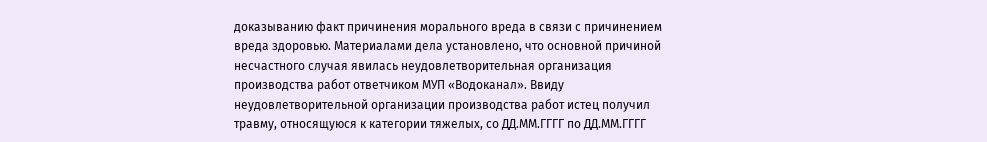доказыванию факт причинения морального вреда в связи с причинением вреда здоровью. Материалами дела установлено, что основной причиной несчастного случая явилась неудовлетворительная организация производства работ ответчиком МУП «Водоканал». Ввиду неудовлетворительной организации производства работ истец получил травму, относящуюся к категории тяжелых, со ДД.ММ.ГГГГ по ДД.ММ.ГГГГ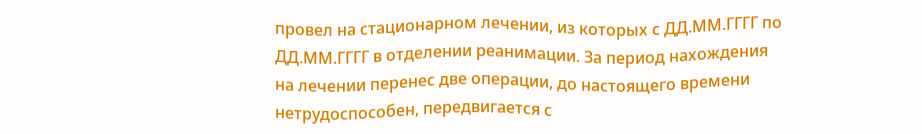провел на стационарном лечении, из которых с ДД.ММ.ГГГГ по ДД.ММ.ГГГГ в отделении реанимации. За период нахождения на лечении перенес две операции, до настоящего времени нетрудоспособен, передвигается с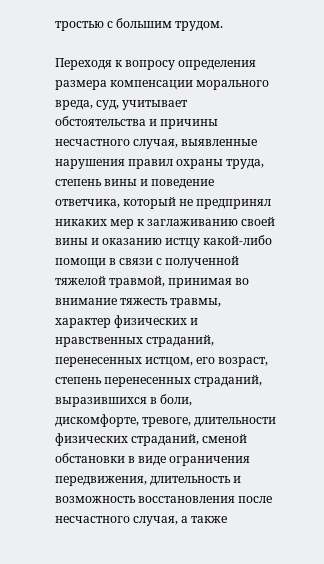тростью с большим трудом.

Переходя к вопросу определения размера компенсации морального вреда, суд, учитывает обстоятельства и причины несчастного случая, выявленные нарушения правил охраны труда, степень вины и поведение ответчика, который не предпринял никаких мер к заглаживанию своей вины и оказанию истцу какой-либо помощи в связи с полученной тяжелой травмой, принимая во внимание тяжесть травмы, характер физических и нравственных страданий, перенесенных истцом, его возраст, степень перенесенных страданий, выразившихся в боли, дискомфорте, тревоге, длительности физических страданий, сменой обстановки в виде ограничения передвижения, длительность и возможность восстановления после несчастного случая, а также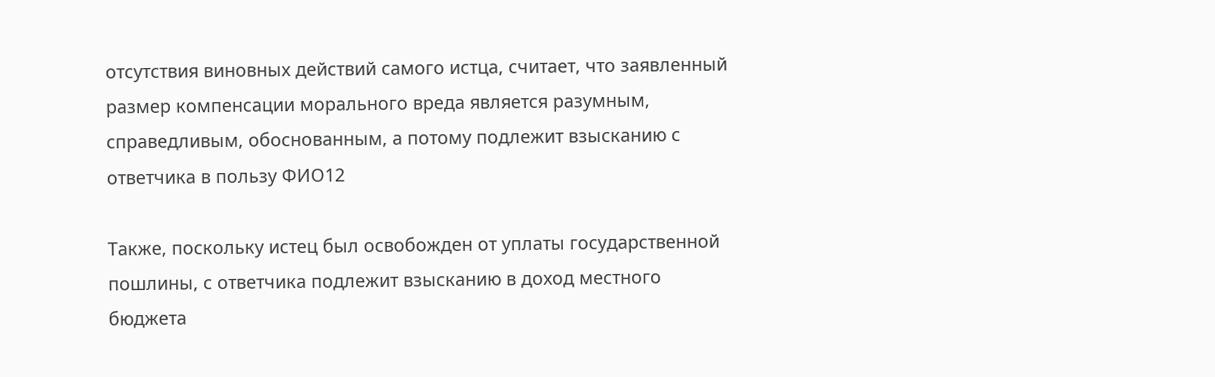отсутствия виновных действий самого истца, считает, что заявленный размер компенсации морального вреда является разумным, справедливым, обоснованным, а потому подлежит взысканию с ответчика в пользу ФИО12

Также, поскольку истец был освобожден от уплаты государственной пошлины, с ответчика подлежит взысканию в доход местного бюджета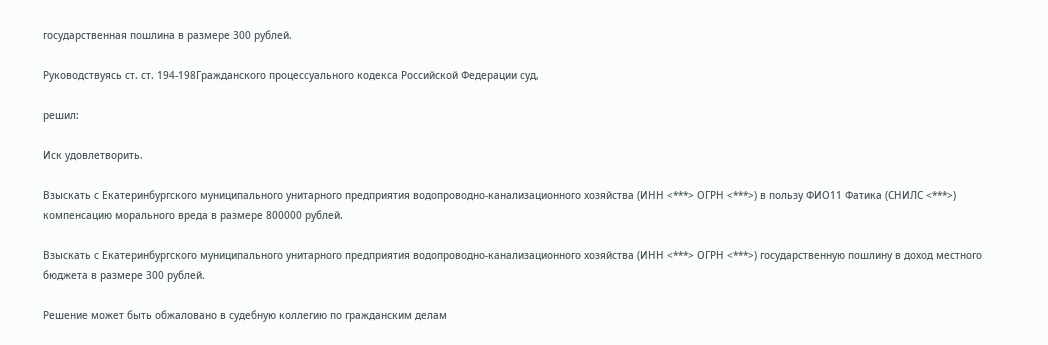государственная пошлина в размере 300 рублей.

Руководствуясь ст. ст. 194-198Гражданского процессуального кодекса Российской Федерации суд,

решил:

Иск удовлетворить.

Взыскать с Екатеринбургского муниципального унитарного предприятия водопроводно-канализационного хозяйства (ИНН <***> ОГРН <***>) в пользу ФИО11 Фатика (СНИЛС <***>) компенсацию морального вреда в размере 800000 рублей.

Взыскать с Екатеринбургского муниципального унитарного предприятия водопроводно-канализационного хозяйства (ИНН <***> ОГРН <***>) государственную пошлину в доход местного бюджета в размере 300 рублей.

Решение может быть обжаловано в судебную коллегию по гражданским делам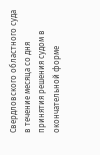Свердловского областного суда в течение месяца со дня принятия решения судом в окончательной форме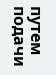путем подачи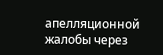апелляционной жалобы через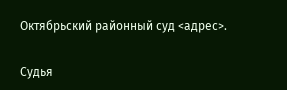Октябрьский районный суд <адрес>.

Судья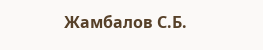Жамбалов С.Б.